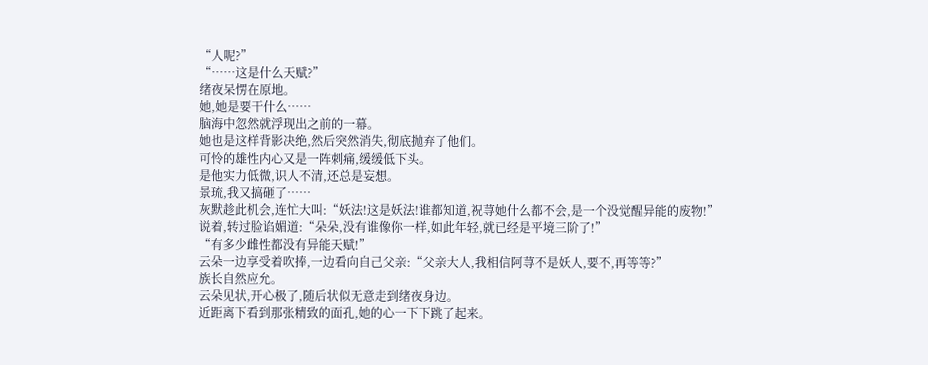“人呢?”
“……这是什么天赋?”
绪夜呆愣在原地。
她,她是要干什么……
脑海中忽然就浮现出之前的一幕。
她也是这样背影决绝,然后突然消失,彻底抛弃了他们。
可怜的雄性内心又是一阵刺痛,缓缓低下头。
是他实力低微,识人不清,还总是妄想。
景琉,我又搞砸了……
灰默趁此机会,连忙大叫:“妖法!这是妖法!谁都知道,祝荨她什么都不会,是一个没觉醒异能的废物!”
说着,转过脸谄媚道:“朵朵,没有谁像你一样,如此年轻,就已经是平境三阶了!”
“有多少雌性都没有异能天赋!”
云朵一边享受着吹捧,一边看向自己父亲:“父亲大人,我相信阿荨不是妖人,要不,再等等?”
族长自然应允。
云朵见状,开心极了,随后状似无意走到绪夜身边。
近距离下看到那张精致的面孔,她的心一下下跳了起来。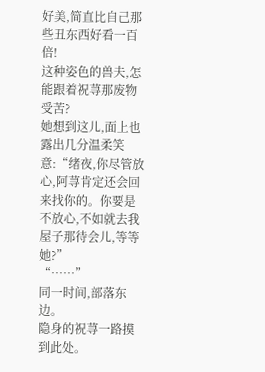好美,简直比自己那些丑东西好看一百倍!
这种姿色的兽夫,怎能跟着祝荨那废物受苦?
她想到这儿,面上也露出几分温柔笑意:“绪夜,你尽管放心,阿荨肯定还会回来找你的。你要是不放心,不如就去我屋子那待会儿,等等她?”
“……”
同一时间,部落东边。
隐身的祝荨一路摸到此处。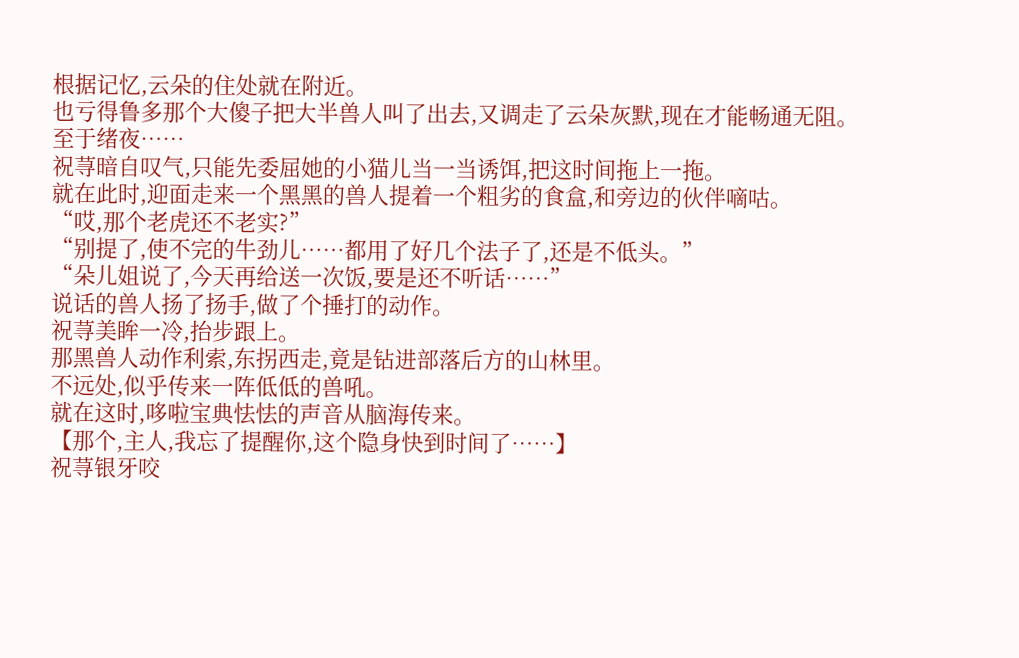根据记忆,云朵的住处就在附近。
也亏得鲁多那个大傻子把大半兽人叫了出去,又调走了云朵灰默,现在才能畅通无阻。
至于绪夜……
祝荨暗自叹气,只能先委屈她的小猫儿当一当诱饵,把这时间拖上一拖。
就在此时,迎面走来一个黑黑的兽人提着一个粗劣的食盒,和旁边的伙伴嘀咕。
“哎,那个老虎还不老实?”
“别提了,使不完的牛劲儿……都用了好几个法子了,还是不低头。”
“朵儿姐说了,今天再给送一次饭,要是还不听话……”
说话的兽人扬了扬手,做了个捶打的动作。
祝荨美眸一冷,抬步跟上。
那黑兽人动作利索,东拐西走,竟是钻进部落后方的山林里。
不远处,似乎传来一阵低低的兽吼。
就在这时,哆啦宝典怯怯的声音从脑海传来。
【那个,主人,我忘了提醒你,这个隐身快到时间了……】
祝荨银牙咬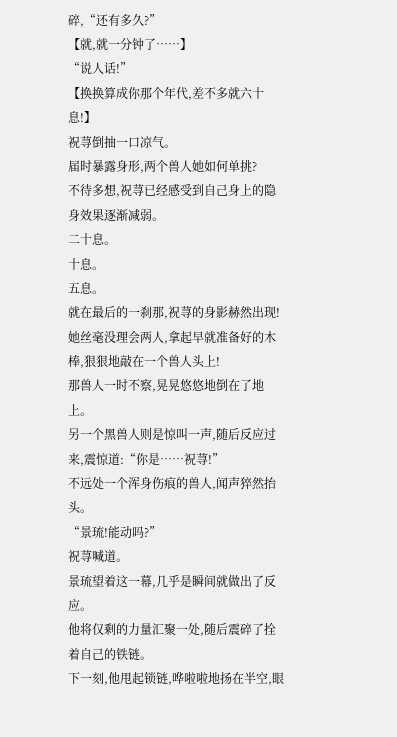碎,“还有多久?”
【就,就一分钟了……】
“说人话!”
【换换算成你那个年代,差不多就六十息!】
祝荨倒抽一口凉气。
届时暴露身形,两个兽人她如何单挑?
不待多想,祝荨已经感受到自己身上的隐身效果逐渐减弱。
二十息。
十息。
五息。
就在最后的一刹那,祝荨的身影赫然出现!
她丝毫没理会两人,拿起早就准备好的木棒,狠狠地敲在一个兽人头上!
那兽人一时不察,晃晃悠悠地倒在了地上。
另一个黑兽人则是惊叫一声,随后反应过来,震惊道:“你是……祝荨!”
不远处一个浑身伤痕的兽人,闻声猝然抬头。
“景琉!能动吗?”
祝荨喊道。
景琉望着这一幕,几乎是瞬间就做出了反应。
他将仅剩的力量汇聚一处,随后震碎了拴着自己的铁链。
下一刻,他甩起锁链,哗啦啦地扬在半空,眼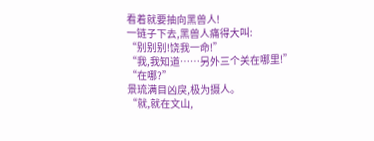看着就要抽向黑兽人!
一链子下去,黑兽人痛得大叫:
“别别别!饶我一命!”
“我,我知道……另外三个关在哪里!”
“在哪?”
景琉满目凶戾,极为摄人。
“就,就在文山,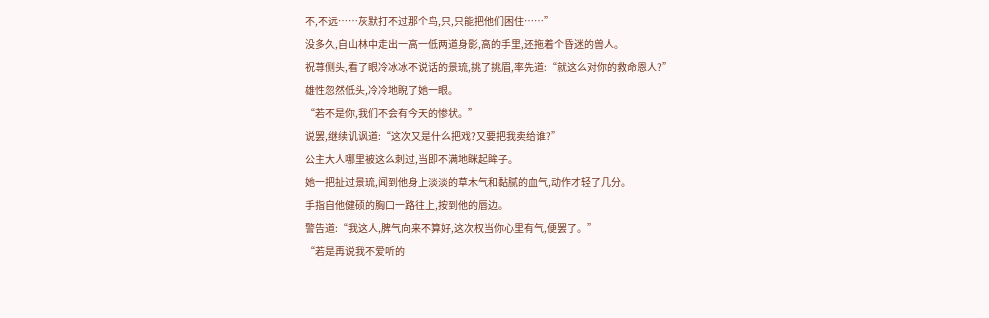不,不远……灰默打不过那个鸟,只,只能把他们困住……”
没多久,自山林中走出一高一低两道身影,高的手里,还拖着个昏迷的兽人。
祝荨侧头,看了眼冷冰冰不说话的景琉,挑了挑眉,率先道:“就这么对你的救命恩人?”
雄性忽然低头,冷冷地睨了她一眼。
“若不是你,我们不会有今天的惨状。”
说罢,继续讥讽道:“这次又是什么把戏?又要把我卖给谁?”
公主大人哪里被这么刺过,当即不满地眯起眸子。
她一把扯过景琉,闻到他身上淡淡的草木气和黏腻的血气,动作才轻了几分。
手指自他健硕的胸口一路往上,按到他的唇边。
警告道:“我这人,脾气向来不算好,这次权当你心里有气,便罢了。”
“若是再说我不爱听的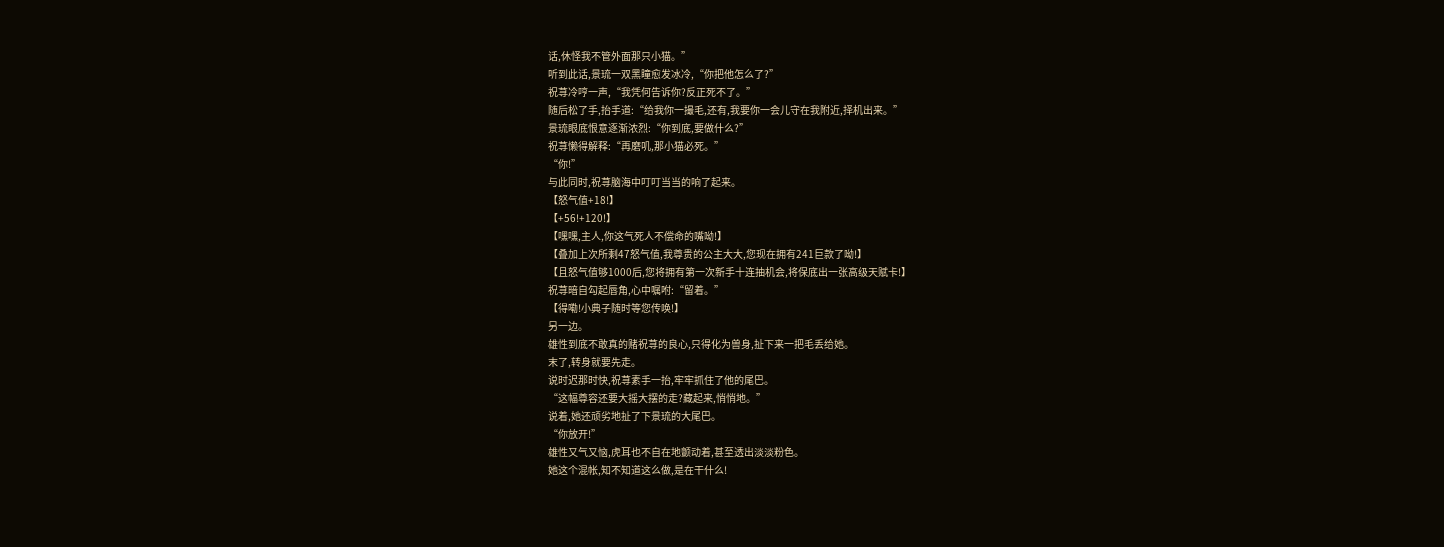话,休怪我不管外面那只小猫。”
听到此话,景琉一双黑瞳愈发冰冷,“你把他怎么了?”
祝荨冷哼一声,“我凭何告诉你?反正死不了。”
随后松了手,抬手道:“给我你一撮毛,还有,我要你一会儿守在我附近,择机出来。”
景琉眼底恨意逐渐浓烈:“你到底,要做什么?”
祝荨懒得解释:“再磨叽,那小猫必死。”
“你!”
与此同时,祝荨脑海中叮叮当当的响了起来。
【怒气值+18!】
【+56!+120!】
【嘿嘿,主人,你这气死人不偿命的嘴呦!】
【叠加上次所剩47怒气值,我尊贵的公主大大,您现在拥有241巨款了呦!】
【且怒气值够1000后,您将拥有第一次新手十连抽机会,将保底出一张高级天赋卡!】
祝荨暗自勾起唇角,心中嘱咐:“留着。”
【得嘞!小典子随时等您传唤!】
另一边。
雄性到底不敢真的赌祝荨的良心,只得化为兽身,扯下来一把毛丢给她。
末了,转身就要先走。
说时迟那时快,祝荨素手一抬,牢牢抓住了他的尾巴。
“这幅尊容还要大摇大摆的走?藏起来,悄悄地。”
说着,她还顽劣地扯了下景琉的大尾巴。
“你放开!”
雄性又气又恼,虎耳也不自在地颤动着,甚至透出淡淡粉色。
她这个混帐,知不知道这么做,是在干什么!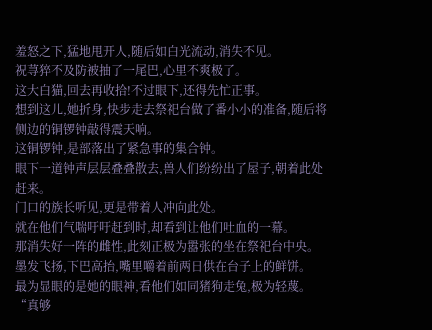羞怒之下,猛地甩开人,随后如白光流动,消失不见。
祝荨猝不及防被抽了一尾巴,心里不爽极了。
这大白猫,回去再收拾!不过眼下,还得先忙正事。
想到这儿,她折身,快步走去祭祀台做了番小小的准备,随后将侧边的铜锣钟敲得震天响。
这铜锣钟,是部落出了紧急事的集合钟。
眼下一道钟声层层叠叠散去,兽人们纷纷出了屋子,朝着此处赶来。
门口的族长听见,更是带着人冲向此处。
就在他们气喘吁吁赶到时,却看到让他们吐血的一幕。
那消失好一阵的雌性,此刻正极为嚣张的坐在祭祀台中央。
墨发飞扬,下巴高抬,嘴里嚼着前两日供在台子上的鲜饼。
最为显眼的是她的眼神,看他们如同猪狗走兔,极为轻蔑。
“真够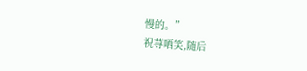慢的。”
祝荨哂笑,随后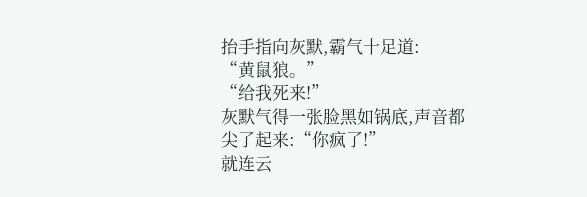抬手指向灰默,霸气十足道:
“黄鼠狼。”
“给我死来!”
灰默气得一张脸黑如锅底,声音都尖了起来:“你疯了!”
就连云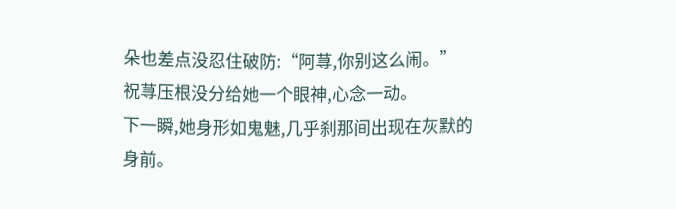朵也差点没忍住破防:“阿荨,你别这么闹。”
祝荨压根没分给她一个眼神,心念一动。
下一瞬,她身形如鬼魅,几乎刹那间出现在灰默的身前。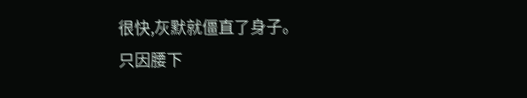很快,灰默就僵直了身子。
只因腰下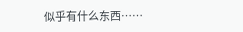似乎有什么东西……